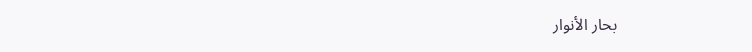بحار الأنوار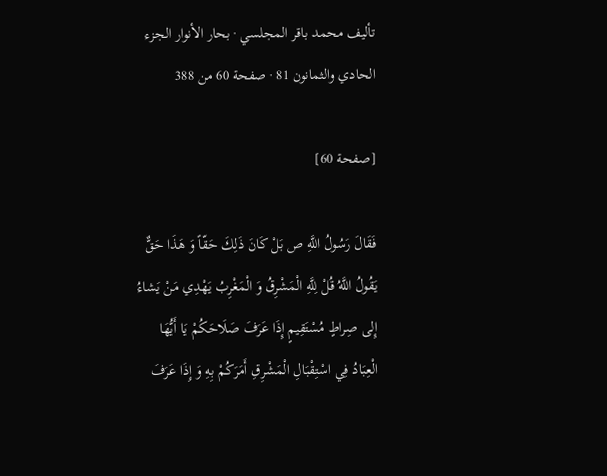تأليف محمد باقر المجلسي · بحار الأنوار الجزء الحادي والثمانون 81 · صفحة 60 من 388

[صفحة 60]

فَقَالَ رَسُولُ اللَّهِ ص بَلْ كَانَ ذَلِكَ حَقّاً وَ هَذَا حَقٌّ يَقُولُ اللَّهُ قُلْ لِلَّهِ الْمَشْرِقُ وَ الْمَغْرِبُ يَهْدِي مَنْ يَشاءُ إِلى صِراطٍ مُسْتَقِيمٍ إِذَا عَرَفَ صَلَاحَكُمْ يَا أَيُّهَا الْعِبَادُ فِي اسْتِقْبَالِ الْمَشْرِقِ أَمَرَكُمْ بِهِ وَ إِذَا عَرَفَ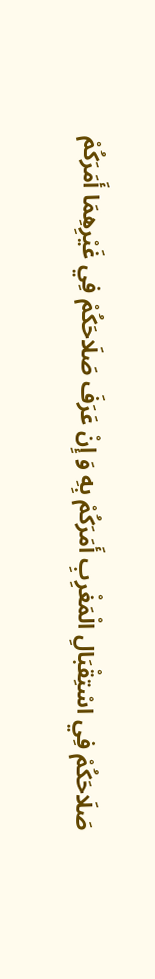صَلَاحَكُمْ فِي اسْتِقْبَالِ الْمَغْرِبِ أَمَرَكُمْ بِهِ وَ إِنْ عَرَفَ صَلَاحَكُمْ فِي غَيْرِهِمَا أَمَرَكُمْ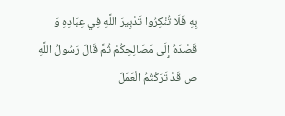بِهِ فَلَا تُنْكِرُوا تَدْبِيرَ اللَّهِ فِي عِبَادِهِ وَ قَصْدَهُ إِلَى مَصَالِحِكُمْ ثُمَّ قَالَ رَسُولُ اللَّهِ ص قَدْ تَرَكْتُمُ الْعَمَلَ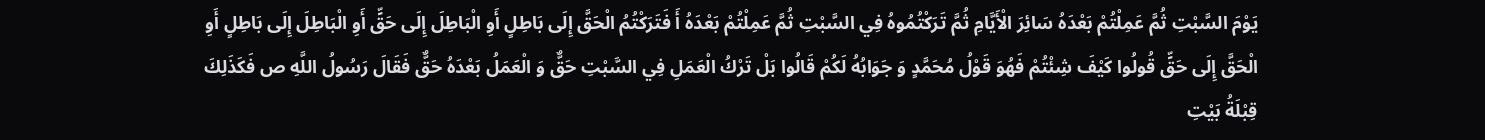يَوْمَ السَّبْتِ ثُمَّ عَمِلْتُمْ بَعْدَهُ سَائِرَ الْأَيَّامِ ثُمَّ تَرَكْتُمُوهُ فِي السَّبْتِ ثُمَّ عَمِلْتُمْ بَعْدَهُ أَ فَتَرَكْتُمُ الْحَقَّ إِلَى بَاطِلٍ أَوِ الْبَاطِلَ إِلَى حَقٍّ أَوِ الْبَاطِلَ إِلَى بَاطِلٍ أَوِ الْحَقَّ إِلَى حَقٍّ قُولُوا كَيْفَ شِئْتُمْ فَهُوَ قَوْلُ مُحَمَّدٍ وَ جَوَابُهُ لَكُمْ قَالُوا بَلْ تَرْكُ الْعَمَلِ فِي السَّبْتِ حَقٌّ وَ الْعَمَلُ بَعْدَهُ حَقٌّ فَقَالَ رَسُولُ اللَّهِ ص فَكَذَلِكَ قِبْلَةُ بَيْتِ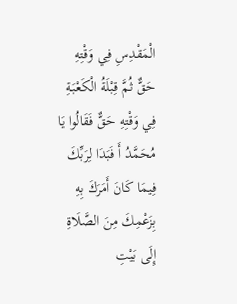الْمَقْدِسِ فِي وَقْتِهِ حَقٌّ ثُمَّ قِبْلَةُ الْكَعْبَةِ فِي وَقْتِهِ حَقٌّ فَقَالُوا يَا مُحَمَّدُ أَ فَبَدَا لِرَبِّكَ فِيمَا كَانَ أَمَرَكَ بِهِ بِزَعْمِكَ مِنَ الصَّلَاةِ إِلَى بَيْتِ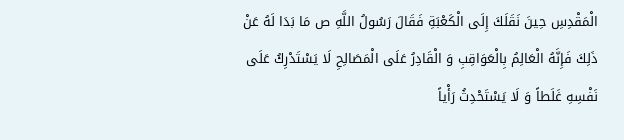الْمَقْدِسِ حِينَ نَقَلَكَ إِلَى الْكَعْبَةِ فَقَالَ رَسُولُ اللَّهِ ص مَا بَدَا لَهُ عَنْ ذَلِكَ فَإِنَّهُ الْعَالِمُ بِالْعَوَاقِبِ وَ الْقَادِرُ عَلَى الْمَصَالِحِ لَا يَسْتَدْرِكُ عَلَى نَفْسِهِ غَلَطاً وَ لَا يَسْتَحْدِثُ رَأْياً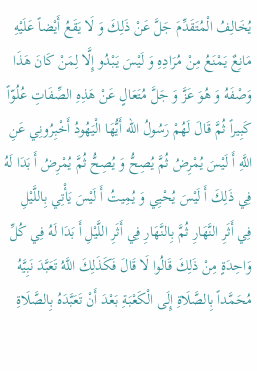يُخَالِفُ الْمُتَقَدِّمَ جَلَّ عَنْ ذَلِكَ وَ لَا يَقَعُ أَيْضاً عَلَيْهِ مَانِعٌ يَمْنَعُ مِنْ مُرَادِهِ وَ لَيْسَ يَبْدُو إِلَّا لِمَنْ كَانَ هَذَا وَصْفَهُ وَ هُوَ عَزَّ وَ جَلَّ مُتَعَالٍ عَنْ هَذِهِ الصِّفَاتِ عُلُوّاً كَبِيراً ثُمَّ قَالَ لَهُمْ رَسُولُ اللّه أَيُّهَا الْيَهُودُ أَخْبِرُونِي عَنِ اللَّهِ أَ لَيْسَ يُمْرِضُ ثُمَّ يُصِحُّ وَ يُصِحُّ ثُمَّ يُمْرِضُ أَ بَدَا لَهُ فِي ذَلِكَ أَ لَيْسَ يُحْيِي وَ يُمِيتُ أَ لَيْسَ يَأْتِي بِاللَّيْلِ فِي أَثَرِ النَّهَارِ ثُمَّ بِالنَّهَارِ فِي أَثَرِ اللَّيْلِ أَ بَدَا لَهُ فِي كُلِّ وَاحِدَةٍ مِنْ ذَلِكَ قَالُوا لَا قَالَ فَكَذَلِكَ اللَّهُ تَعَبَّدَ نَبِيَّهُ مُحَمَّداً بِالصَّلَاةِ إِلَى الْكَعْبَةِ بَعْدَ أَنْ تَعَبَّدَهُ بِالصَّلَاةِ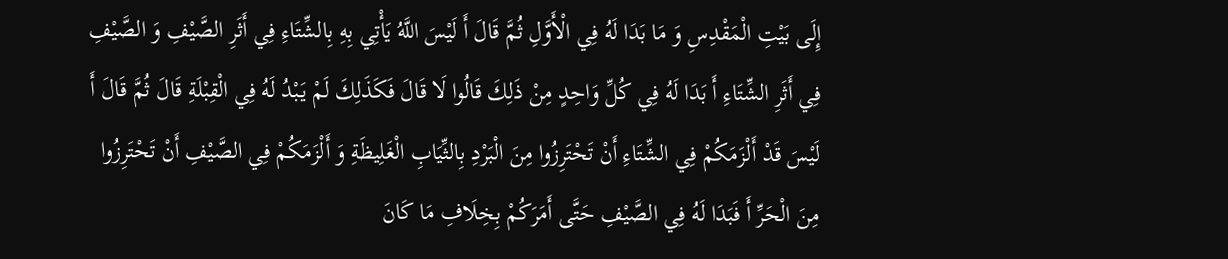إِلَى بَيْتِ الْمَقْدِسِ وَ مَا بَدَا لَهُ فِي الْأَوَّلِ ثُمَّ قَالَ أَ لَيْسَ اللَّهُ يَأْتِي بِهِ بِالشِّتَاءِ فِي أَثَرِ الصَّيْفِ وَ الصَّيْفِ فِي أَثَرِ الشِّتَاءِ أَ بَدَا لَهُ فِي كُلِّ وَاحِدٍ مِنْ ذَلِكَ قَالُوا لَا قَالَ فَكَذَلِكَ لَمْ يَبْدُ لَهُ فِي الْقِبْلَةِ قَالَ ثُمَّ قَالَ أَ لَيْسَ قَدْ أَلْزَمَكُمْ فِي الشِّتَاءِ أَنْ تَحْتَرِزُوا مِنَ الْبَرْدِ بِالثِّيَابِ الْغَلِيظَةِ وَ أَلْزَمَكُمْ فِي الصَّيْفِ أَنْ تَحْتَرِزُوا مِنَ الْحَرِّ أَ فَبَدَا لَهُ فِي الصَّيْفِ حَتَّى أَمَرَكُمْ بِخِلَافِ مَا كَانَ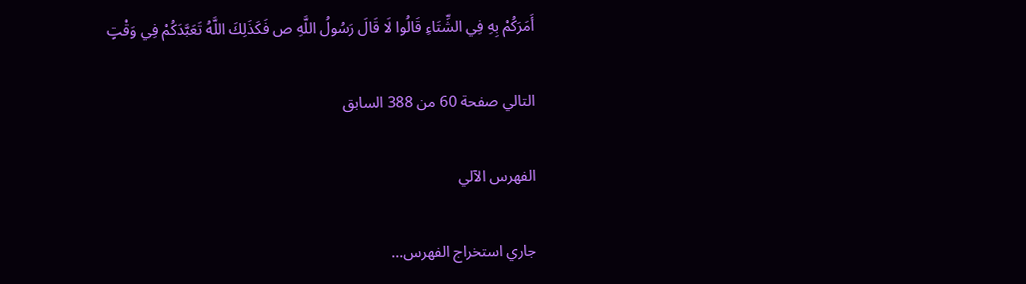أَمَرَكُمْ بِهِ فِي الشِّتَاءِ قَالُوا لَا قَالَ رَسُولُ اللَّهِ ص فَكَذَلِكَ اللَّهُ تَعَبَّدَكُمْ فِي وَقْتٍ

التالي صفحة 60 من 388 السابق

الفهرس الآلي

جاري استخراج الفهرس...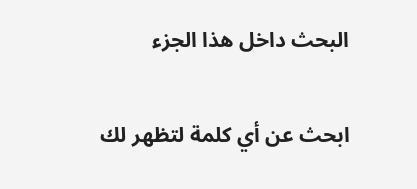البحث داخل هذا الجزء

ابحث عن أي كلمة لتظهر لك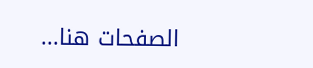الصفحات هنا...